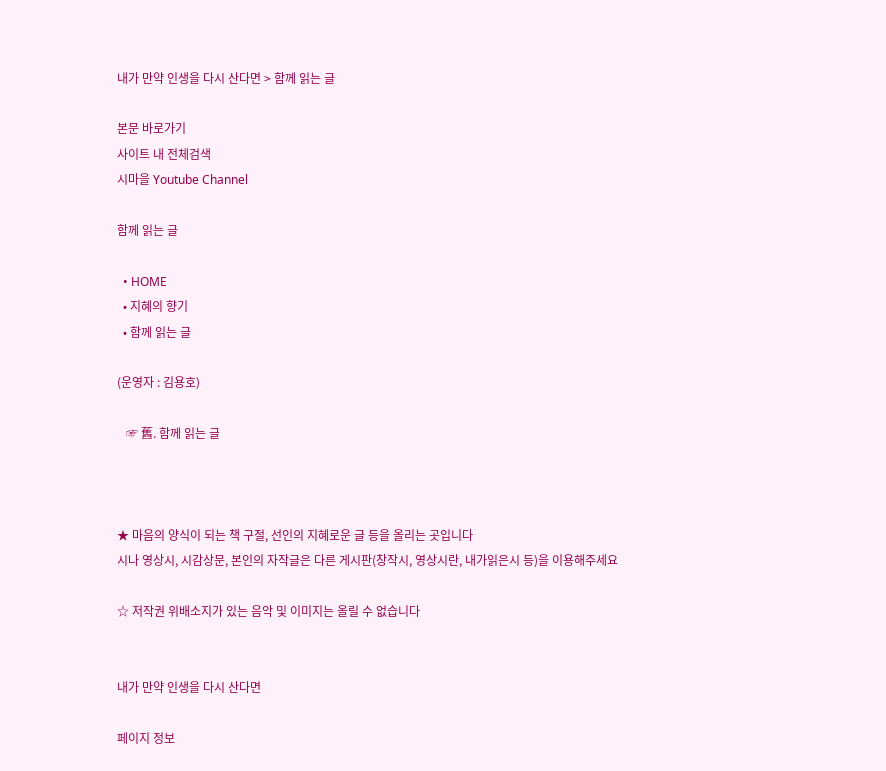내가 만약 인생을 다시 산다면 > 함께 읽는 글

본문 바로가기
사이트 내 전체검색
시마을 Youtube Channel

함께 읽는 글

  • HOME
  • 지혜의 향기
  • 함께 읽는 글

(운영자 : 김용호)

   ☞ 舊. 함께 읽는 글



★ 마음의 양식이 되는 책 구절, 선인의 지혜로운 글 등을 올리는 곳입니다
시나 영상시, 시감상문, 본인의 자작글은 다른 게시판(창작시, 영상시란, 내가읽은시 등)을 이용해주세요

☆ 저작권 위배소지가 있는 음악 및 이미지는 올릴 수 없습니다


내가 만약 인생을 다시 산다면

페이지 정보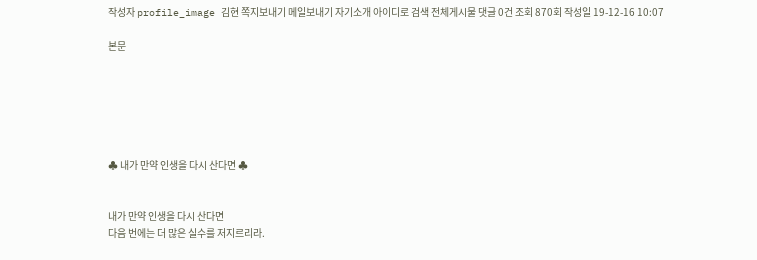작성자 profile_image 김현 쪽지보내기 메일보내기 자기소개 아이디로 검색 전체게시물 댓글 0건 조회 870회 작성일 19-12-16 10:07

본문






♣ 내가 만약 인생을 다시 산다면 ♣


내가 만약 인생을 다시 산다면
다음 번에는 더 많은 실수를 저지르리라.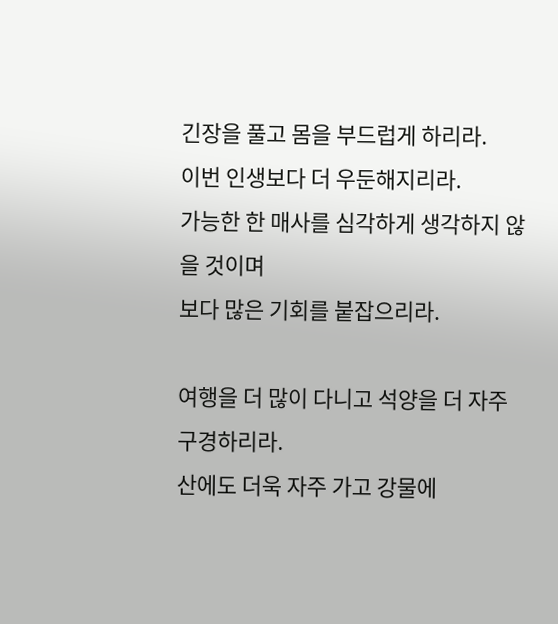긴장을 풀고 몸을 부드럽게 하리라.
이번 인생보다 더 우둔해지리라.
가능한 한 매사를 심각하게 생각하지 않을 것이며
보다 많은 기회를 붙잡으리라.

여행을 더 많이 다니고 석양을 더 자주 구경하리라.
산에도 더욱 자주 가고 강물에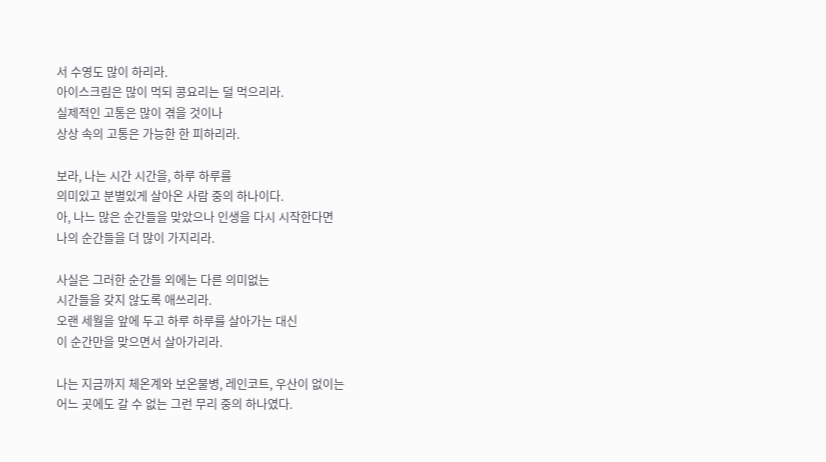서 수영도 많이 하리라.
아이스크림은 많이 먹되 콩요리는 덜 먹으리라.
실제적인 고통은 많이 겪을 것이나
상상 속의 고통은 가능한 한 피하리라.

보라, 나는 시간 시간을, 하루 하루를
의미있고 분별있게 살아온 사람 중의 하나이다.
아, 나느 많은 순간들을 맞았으나 인생을 다시 시작한다면
나의 순간들을 더 많이 가지리라.

사실은 그러한 순간들 외에는 다른 의미없는
시간들을 갖지 않도록 애쓰리라.
오랜 세월을 앞에 두고 하루 하루를 살아가는 대신
이 순간만을 맞으면서 살아가리라.

나는 지금까지 체온계와 보온물병, 레인코트, 우산이 없이는
어느 곳에도 갈 수 없는 그런 무리 중의 하나였다.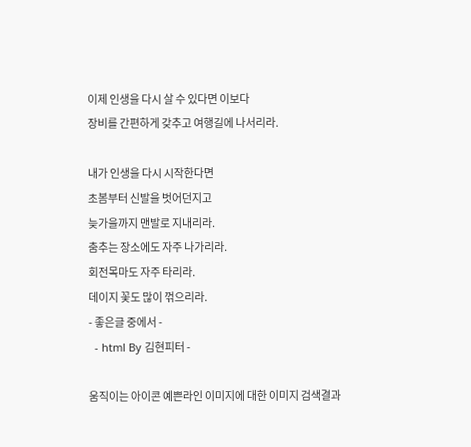이제 인생을 다시 살 수 있다면 이보다
장비를 간편하게 갖추고 여행길에 나서리라.

내가 인생을 다시 시작한다면
초봄부터 신발을 벗어던지고
늦가을까지 맨발로 지내리라.
춤추는 장소에도 자주 나가리라.
회전목마도 자주 타리라.
데이지 꽃도 많이 꺾으리라.
- 좋은글 중에서 -
  - html By 김현피터 -

움직이는 아이콘 예쁜라인 이미지에 대한 이미지 검색결과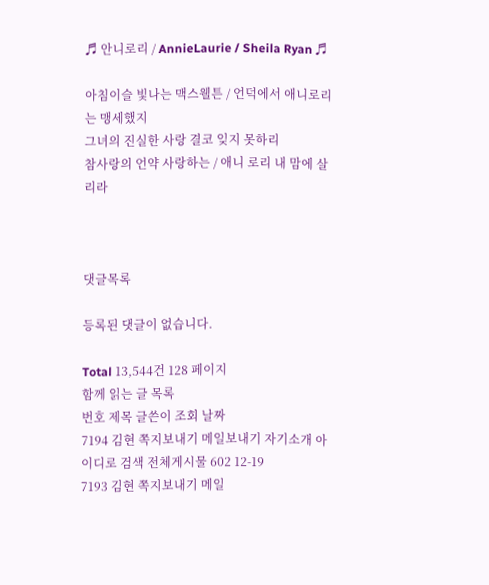♬ 안니로리 / AnnieLaurie / Sheila Ryan ♬

아침이슬 빛나는 맥스웰튼 / 언덕에서 애니로리는 맹세했지
그녀의 진실한 사랑 결코 잊지 못하리
참사랑의 언약 사랑하는 / 애니 로리 내 맘에 살리라



댓글목록

등록된 댓글이 없습니다.

Total 13,544건 128 페이지
함께 읽는 글 목록
번호 제목 글쓴이 조회 날짜
7194 김현 쪽지보내기 메일보내기 자기소개 아이디로 검색 전체게시물 602 12-19
7193 김현 쪽지보내기 메일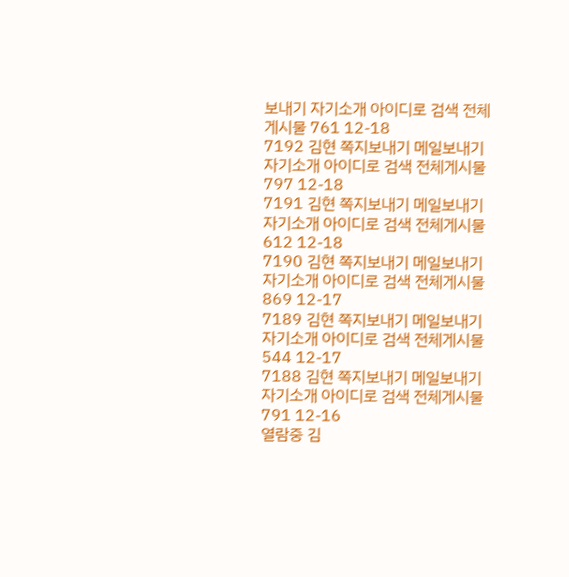보내기 자기소개 아이디로 검색 전체게시물 761 12-18
7192 김현 쪽지보내기 메일보내기 자기소개 아이디로 검색 전체게시물 797 12-18
7191 김현 쪽지보내기 메일보내기 자기소개 아이디로 검색 전체게시물 612 12-18
7190 김현 쪽지보내기 메일보내기 자기소개 아이디로 검색 전체게시물 869 12-17
7189 김현 쪽지보내기 메일보내기 자기소개 아이디로 검색 전체게시물 544 12-17
7188 김현 쪽지보내기 메일보내기 자기소개 아이디로 검색 전체게시물 791 12-16
열람중 김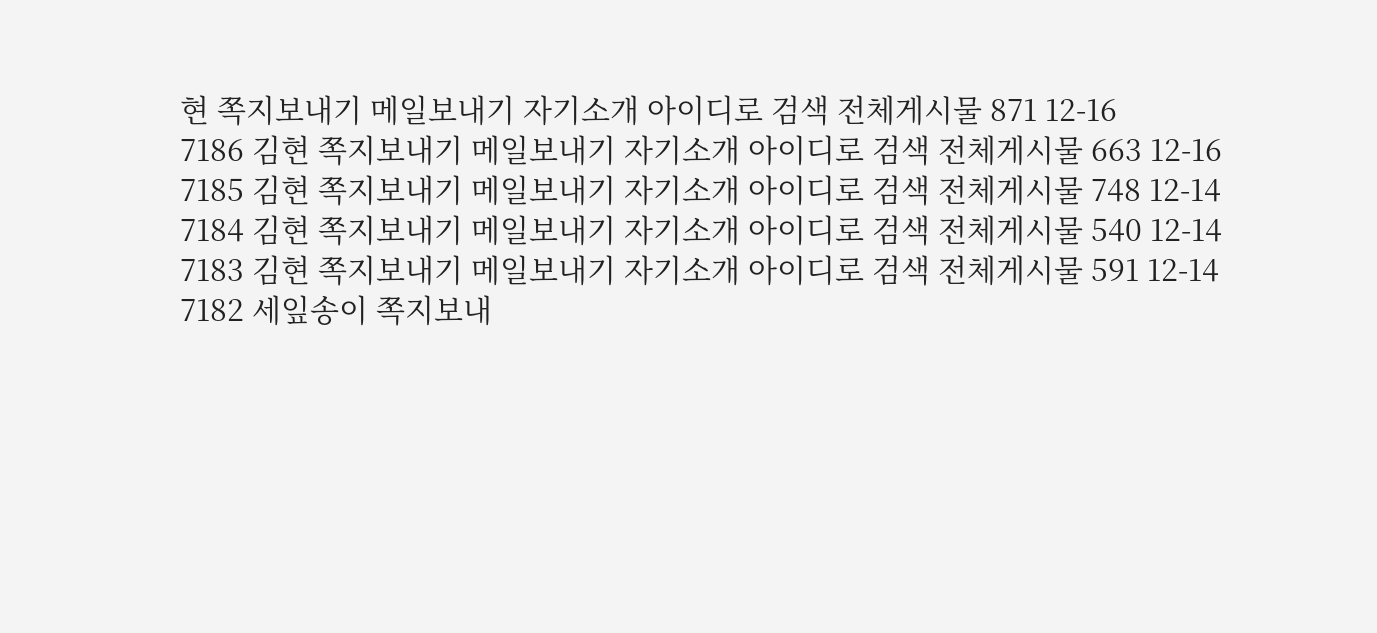현 쪽지보내기 메일보내기 자기소개 아이디로 검색 전체게시물 871 12-16
7186 김현 쪽지보내기 메일보내기 자기소개 아이디로 검색 전체게시물 663 12-16
7185 김현 쪽지보내기 메일보내기 자기소개 아이디로 검색 전체게시물 748 12-14
7184 김현 쪽지보내기 메일보내기 자기소개 아이디로 검색 전체게시물 540 12-14
7183 김현 쪽지보내기 메일보내기 자기소개 아이디로 검색 전체게시물 591 12-14
7182 세잎송이 쪽지보내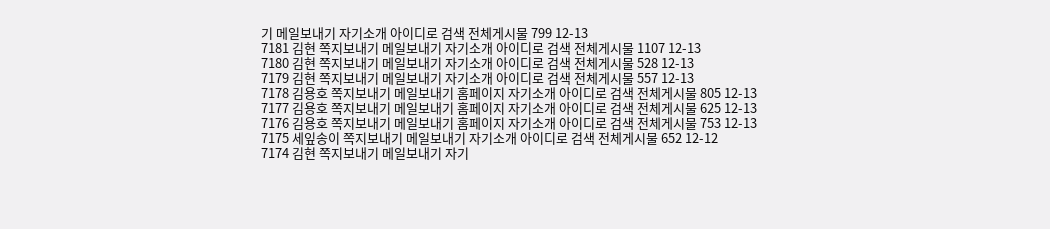기 메일보내기 자기소개 아이디로 검색 전체게시물 799 12-13
7181 김현 쪽지보내기 메일보내기 자기소개 아이디로 검색 전체게시물 1107 12-13
7180 김현 쪽지보내기 메일보내기 자기소개 아이디로 검색 전체게시물 528 12-13
7179 김현 쪽지보내기 메일보내기 자기소개 아이디로 검색 전체게시물 557 12-13
7178 김용호 쪽지보내기 메일보내기 홈페이지 자기소개 아이디로 검색 전체게시물 805 12-13
7177 김용호 쪽지보내기 메일보내기 홈페이지 자기소개 아이디로 검색 전체게시물 625 12-13
7176 김용호 쪽지보내기 메일보내기 홈페이지 자기소개 아이디로 검색 전체게시물 753 12-13
7175 세잎송이 쪽지보내기 메일보내기 자기소개 아이디로 검색 전체게시물 652 12-12
7174 김현 쪽지보내기 메일보내기 자기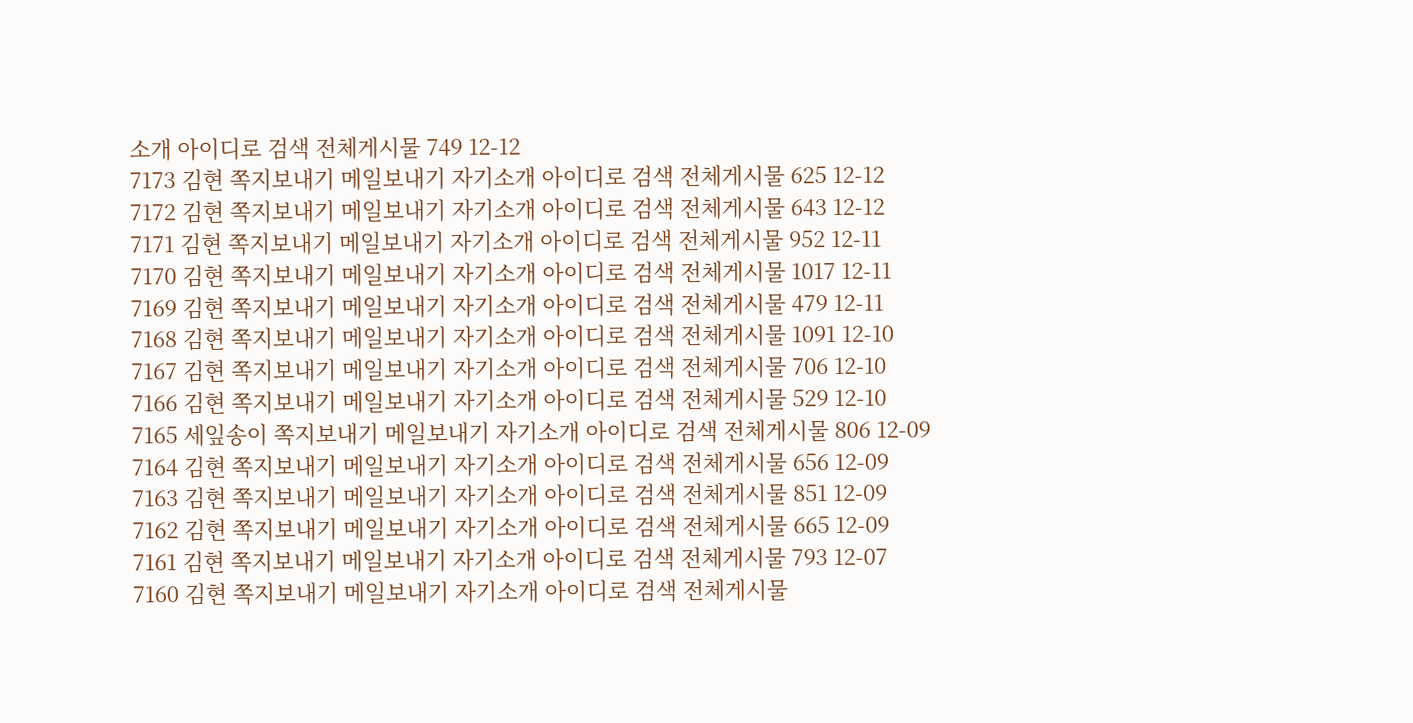소개 아이디로 검색 전체게시물 749 12-12
7173 김현 쪽지보내기 메일보내기 자기소개 아이디로 검색 전체게시물 625 12-12
7172 김현 쪽지보내기 메일보내기 자기소개 아이디로 검색 전체게시물 643 12-12
7171 김현 쪽지보내기 메일보내기 자기소개 아이디로 검색 전체게시물 952 12-11
7170 김현 쪽지보내기 메일보내기 자기소개 아이디로 검색 전체게시물 1017 12-11
7169 김현 쪽지보내기 메일보내기 자기소개 아이디로 검색 전체게시물 479 12-11
7168 김현 쪽지보내기 메일보내기 자기소개 아이디로 검색 전체게시물 1091 12-10
7167 김현 쪽지보내기 메일보내기 자기소개 아이디로 검색 전체게시물 706 12-10
7166 김현 쪽지보내기 메일보내기 자기소개 아이디로 검색 전체게시물 529 12-10
7165 세잎송이 쪽지보내기 메일보내기 자기소개 아이디로 검색 전체게시물 806 12-09
7164 김현 쪽지보내기 메일보내기 자기소개 아이디로 검색 전체게시물 656 12-09
7163 김현 쪽지보내기 메일보내기 자기소개 아이디로 검색 전체게시물 851 12-09
7162 김현 쪽지보내기 메일보내기 자기소개 아이디로 검색 전체게시물 665 12-09
7161 김현 쪽지보내기 메일보내기 자기소개 아이디로 검색 전체게시물 793 12-07
7160 김현 쪽지보내기 메일보내기 자기소개 아이디로 검색 전체게시물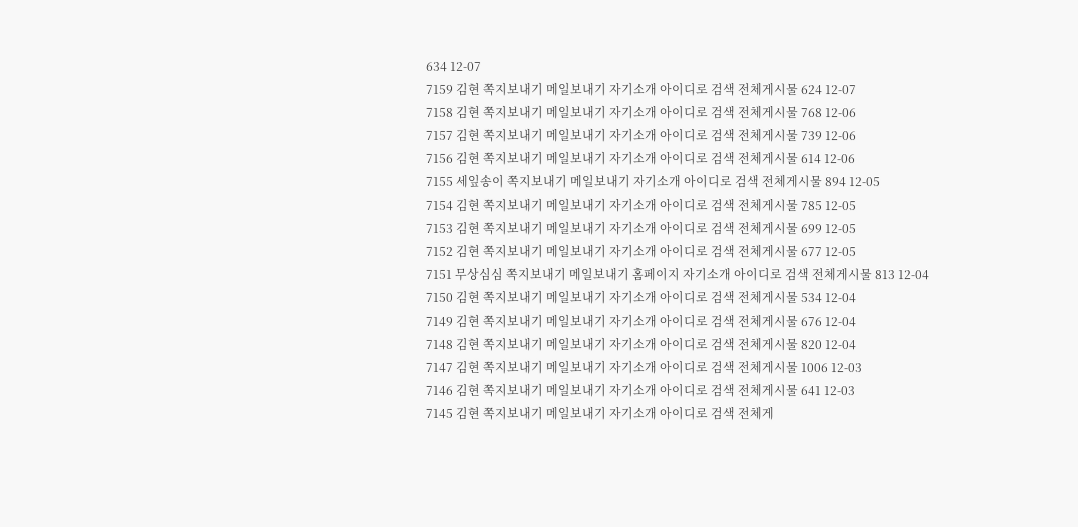634 12-07
7159 김현 쪽지보내기 메일보내기 자기소개 아이디로 검색 전체게시물 624 12-07
7158 김현 쪽지보내기 메일보내기 자기소개 아이디로 검색 전체게시물 768 12-06
7157 김현 쪽지보내기 메일보내기 자기소개 아이디로 검색 전체게시물 739 12-06
7156 김현 쪽지보내기 메일보내기 자기소개 아이디로 검색 전체게시물 614 12-06
7155 세잎송이 쪽지보내기 메일보내기 자기소개 아이디로 검색 전체게시물 894 12-05
7154 김현 쪽지보내기 메일보내기 자기소개 아이디로 검색 전체게시물 785 12-05
7153 김현 쪽지보내기 메일보내기 자기소개 아이디로 검색 전체게시물 699 12-05
7152 김현 쪽지보내기 메일보내기 자기소개 아이디로 검색 전체게시물 677 12-05
7151 무상심심 쪽지보내기 메일보내기 홈페이지 자기소개 아이디로 검색 전체게시물 813 12-04
7150 김현 쪽지보내기 메일보내기 자기소개 아이디로 검색 전체게시물 534 12-04
7149 김현 쪽지보내기 메일보내기 자기소개 아이디로 검색 전체게시물 676 12-04
7148 김현 쪽지보내기 메일보내기 자기소개 아이디로 검색 전체게시물 820 12-04
7147 김현 쪽지보내기 메일보내기 자기소개 아이디로 검색 전체게시물 1006 12-03
7146 김현 쪽지보내기 메일보내기 자기소개 아이디로 검색 전체게시물 641 12-03
7145 김현 쪽지보내기 메일보내기 자기소개 아이디로 검색 전체게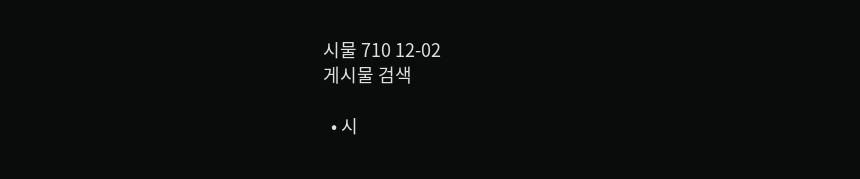시물 710 12-02
게시물 검색

  • 시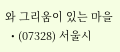와 그리움이 있는 마을
  • (07328) 서울시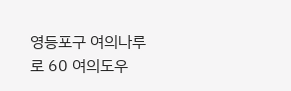영등포구 여의나루로 60 여의도우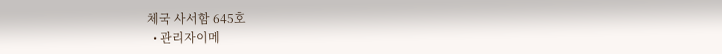체국 사서함 645호
  • 관리자이메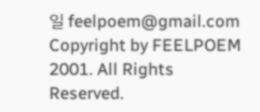일 feelpoem@gmail.com
Copyright by FEELPOEM 2001. All Rights Reserved.